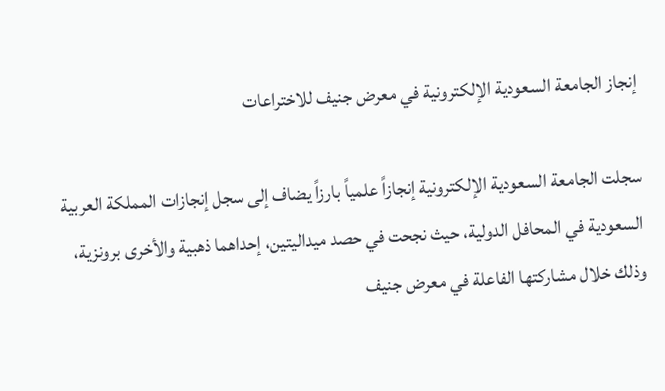إنجاز الجامعة السعودية الإلكترونية في معرض جنيف للاختراعات

سجلت الجامعة السعودية الإلكترونية إنجازاً علمياً بارزاً يضاف إلى سجل إنجازات المملكة العربية السعودية في المحافل الدولية، حيث نجحت في حصد ميداليتين، إحداهما ذهبية والأخرى برونزية، وذلك خلال مشاركتها الفاعلة في معرض جنيف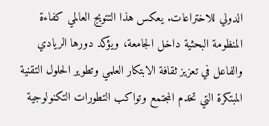الدولي للاختراعات. يعكس هذا التتويج العالمي كفاءة المنظومة البحثية داخل الجامعة، ويؤكد دورها الريادي والفاعل في تعزيز ثقافة الابتكار العلمي وتطوير الحلول التقنية المبتكرة التي تخدم المجتمع وتواكب التطورات التكنولوجية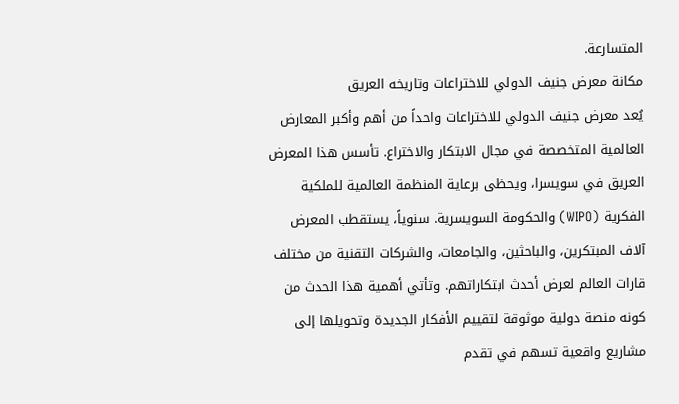المتسارعة.
مكانة معرض جنيف الدولي للاختراعات وتاريخه العريق
يُعد معرض جنيف الدولي للاختراعات واحداً من أهم وأكبر المعارض العالمية المتخصصة في مجال الابتكار والاختراع. تأسس هذا المعرض العريق في سويسرا، ويحظى برعاية المنظمة العالمية للملكية الفكرية (WIPO) والحكومة السويسرية. سنوياً، يستقطب المعرض آلاف المبتكرين، والباحثين، والجامعات، والشركات التقنية من مختلف قارات العالم لعرض أحدث ابتكاراتهم. وتأتي أهمية هذا الحدث من كونه منصة دولية موثوقة لتقييم الأفكار الجديدة وتحويلها إلى مشاريع واقعية تسهم في تقدم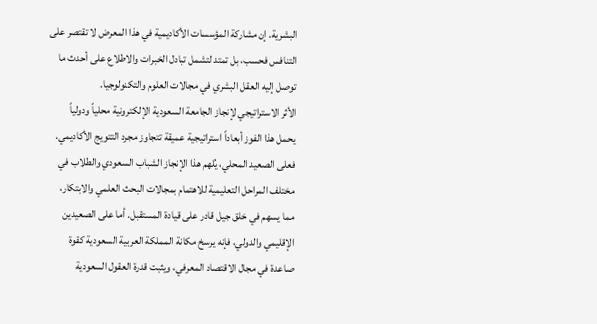البشرية. إن مشاركة المؤسسات الأكاديمية في هذا المعرض لا تقتصر على التنافس فحسب، بل تمتد لتشمل تبادل الخبرات والاطلاع على أحدث ما توصل إليه العقل البشري في مجالات العلوم والتكنولوجيا.
الأثر الاستراتيجي لإنجاز الجامعة السعودية الإلكترونية محلياً ودولياً
يحمل هذا الفوز أبعاداً استراتيجية عميقة تتجاوز مجرد التتويج الأكاديمي. فعلى الصعيد المحلي، يُلهم هذا الإنجاز الشباب السعودي والطلاب في مختلف المراحل التعليمية للاهتمام بمجالات البحث العلمي والابتكار، مما يسهم في خلق جيل قادر على قيادة المستقبل. أما على الصعيدين الإقليمي والدولي، فإنه يرسخ مكانة المملكة العربية السعودية كقوة صاعدة في مجال الاقتصاد المعرفي، ويثبت قدرة العقول السعودية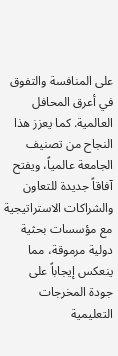على المنافسة والتفوق في أعرق المحافل العالمية. كما يعزز هذا النجاح من تصنيف الجامعة عالمياً، ويفتح آفاقاً جديدة للتعاون والشراكات الاستراتيجية مع مؤسسات بحثية دولية مرموقة، مما ينعكس إيجاباً على جودة المخرجات التعليمية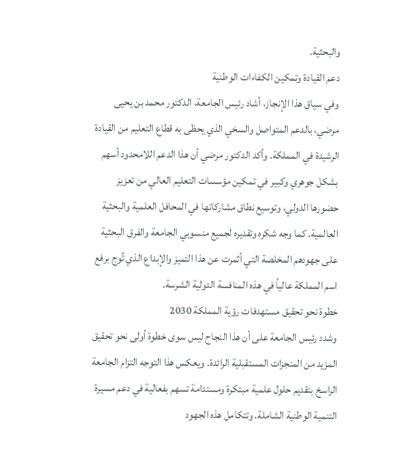والبحثية.
دعم القيادة وتمكين الكفاءات الوطنية
وفي سياق هذا الإنجاز، أشاد رئيس الجامعة، الدكتور محمد بن يحيى مرضي، بالدعم المتواصل والسخي الذي يحظى به قطاع التعليم من القيادة الرشيدة في المملكة. وأكد الدكتور مرضي أن هذا الدعم اللامحدود أسهم بشكل جوهري وكبير في تمكين مؤسسات التعليم العالي من تعزيز حضورها الدولي، وتوسيع نطاق مشاركاتها في المحافل العلمية والبحثية العالمية. كما وجه شكره وتقديره لجميع منسوبي الجامعة والفرق البحثية على جهودهم المخلصة التي أثمرت عن هذا التميز والإبداع الذي تُوج برفع اسم المملكة عالياً في هذه المنافسة الدولية الشرسة.
خطوة نحو تحقيق مستهدفات رؤية المملكة 2030
وشدد رئيس الجامعة على أن هذا النجاح ليس سوى خطوة أولى نحو تحقيق المزيد من المنجزات المستقبلية الرائدة. ويعكس هذا التوجه التزام الجامعة الراسخ بتقديم حلول علمية مبتكرة ومستدامة تسهم بفعالية في دعم مسيرة التنمية الوطنية الشاملة. وتتكامل هذه الجهود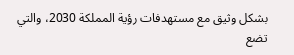بشكل وثيق مع مستهدفات رؤية المملكة 2030، والتي تضع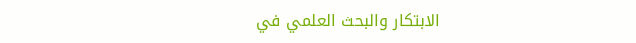الابتكار والبحث العلمي في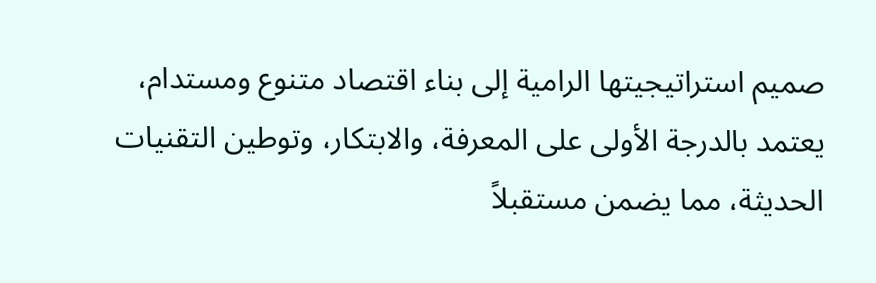صميم استراتيجيتها الرامية إلى بناء اقتصاد متنوع ومستدام، يعتمد بالدرجة الأولى على المعرفة، والابتكار، وتوطين التقنيات الحديثة، مما يضمن مستقبلاً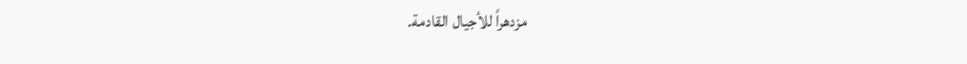مزدهراً للأجيال القادمة.